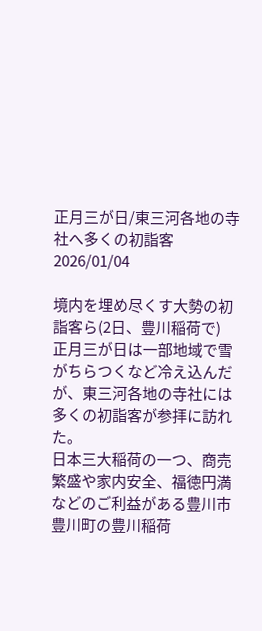正月三が日/東三河各地の寺社へ多くの初詣客
2026/01/04

境内を埋め尽くす大勢の初詣客ら(2日、豊川稲荷で)
正月三が日は一部地域で雪がちらつくなど冷え込んだが、東三河各地の寺社には多くの初詣客が参拝に訪れた。
日本三大稲荷の一つ、商売繁盛や家内安全、福徳円満などのご利益がある豊川市豊川町の豊川稲荷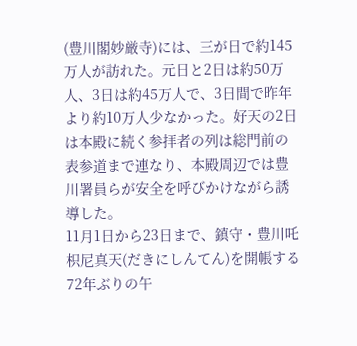(豊川閣妙厳寺)には、三が日で約145万人が訪れた。元日と2日は約50万人、3日は約45万人で、3日間で昨年より約10万人少なかった。好天の2日は本殿に続く参拝者の列は総門前の表参道まで連なり、本殿周辺では豊川署員らが安全を呼びかけながら誘導した。
11月1日から23日まで、鎮守・豊川吒枳尼真天(だきにしんてん)を開帳する72年ぶりの午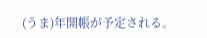(うま)年開帳が予定される。